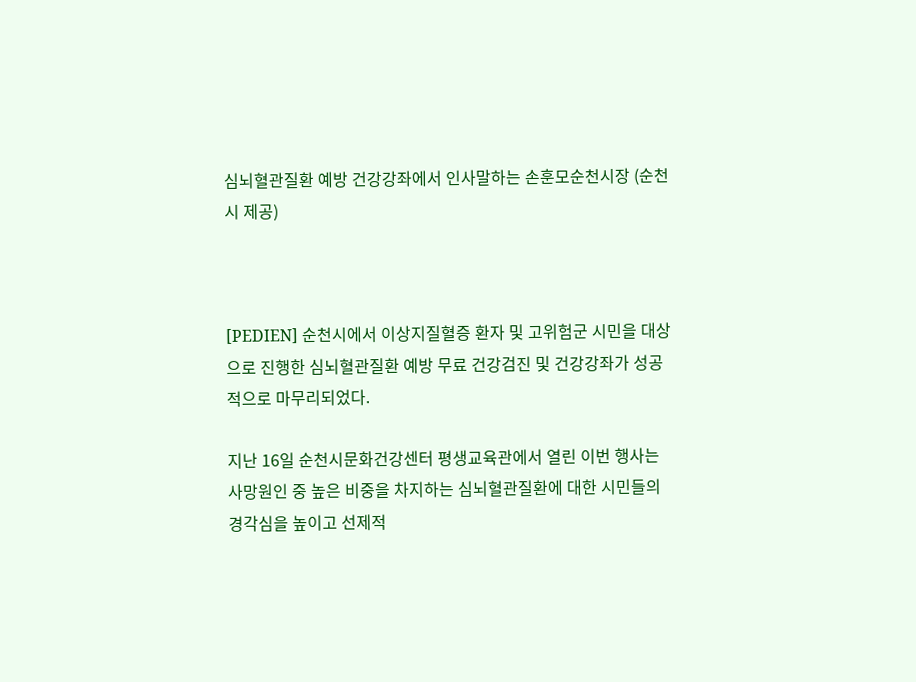심뇌혈관질환 예방 건강강좌에서 인사말하는 손훈모순천시장 (순천시 제공)



[PEDIEN] 순천시에서 이상지질혈증 환자 및 고위험군 시민을 대상으로 진행한 심뇌혈관질환 예방 무료 건강검진 및 건강강좌가 성공적으로 마무리되었다.

지난 16일 순천시문화건강센터 평생교육관에서 열린 이번 행사는 사망원인 중 높은 비중을 차지하는 심뇌혈관질환에 대한 시민들의 경각심을 높이고 선제적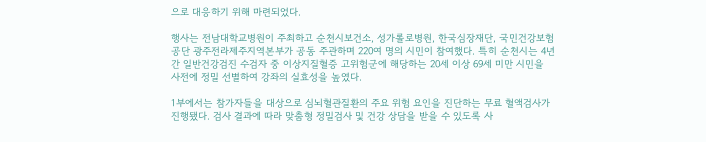으로 대응하기 위해 마련되었다.

행사는 전남대학교병원이 주최하고 순천시보건소, 성가롤로병원, 한국심장재단, 국민건강보험공단 광주전라제주지역본부가 공동 주관하며 220여 명의 시민이 참여했다. 특히 순천시는 4년간 일반건강검진 수검자 중 이상지질혈증 고위험군에 해당하는 20세 이상 69세 미만 시민을 사전에 정밀 선별하여 강좌의 실효성을 높였다.

1부에서는 참가자들을 대상으로 심뇌혈관질환의 주요 위험 요인을 진단하는 무료 혈액검사가 진행됐다. 검사 결과에 따라 맞춤형 정밀검사 및 건강 상담을 받을 수 있도록 사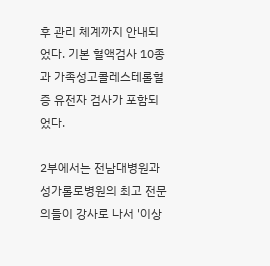후 관리 체계까지 안내되었다. 기본 혈액검사 10종과 가족성고콜레스테롤혈증 유전자 검사가 포함되었다.

2부에서는 전남대병원과 성가롤로병원의 최고 전문의들이 강사로 나서 '이상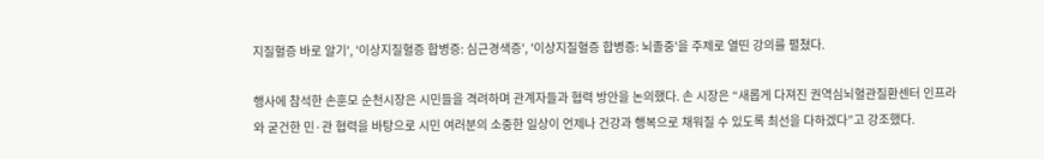지질혈증 바로 알기', '이상지질혈증 합병증: 심근경색증', '이상지질혈증 합병증: 뇌졸중'을 주제로 열띤 강의를 펼쳤다.

행사에 참석한 손훈모 순천시장은 시민들을 격려하며 관계자들과 협력 방안을 논의했다. 손 시장은 “새롭게 다져진 권역심뇌혈관질환센터 인프라와 굳건한 민·관 협력을 바탕으로 시민 여러분의 소중한 일상이 언제나 건강과 행복으로 채워질 수 있도록 최선을 다하겠다”고 강조했다.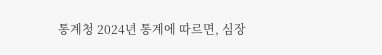통계청 2024년 통계에 따르면, 심장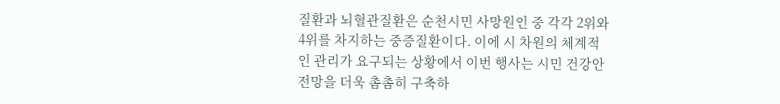질환과 뇌혈관질환은 순천시민 사망원인 중 각각 2위와 4위를 차지하는 중증질환이다. 이에 시 차원의 체계적인 관리가 요구되는 상황에서 이번 행사는 시민 건강안전망을 더욱 촘촘히 구축하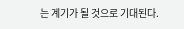는 계기가 될 것으로 기대된다.